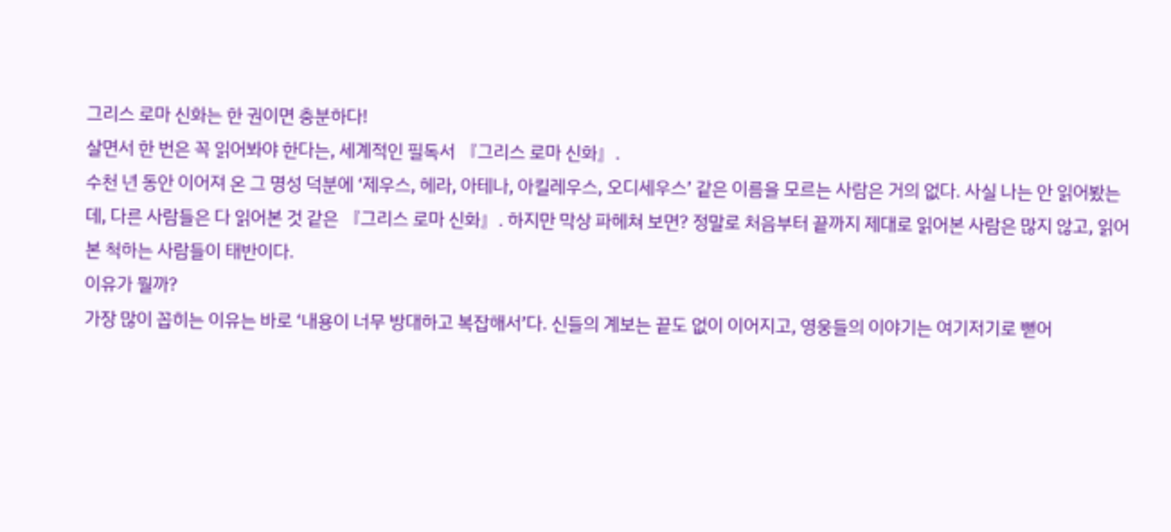그리스 로마 신화는 한 권이면 충분하다!
살면서 한 번은 꼭 읽어봐야 한다는, 세계적인 필독서 『그리스 로마 신화』.
수천 년 동안 이어져 온 그 명성 덕분에 ‘제우스, 헤라, 아테나, 아킬레우스, 오디세우스’ 같은 이름을 모르는 사람은 거의 없다. 사실 나는 안 읽어봤는데, 다른 사람들은 다 읽어본 것 같은 『그리스 로마 신화』. 하지만 막상 파헤쳐 보면? 정말로 처음부터 끝까지 제대로 읽어본 사람은 많지 않고, 읽어본 척하는 사람들이 태반이다.
이유가 뭘까?
가장 많이 꼽히는 이유는 바로 ‘내용이 너무 방대하고 복잡해서’다. 신들의 계보는 끝도 없이 이어지고, 영웅들의 이야기는 여기저기로 뻗어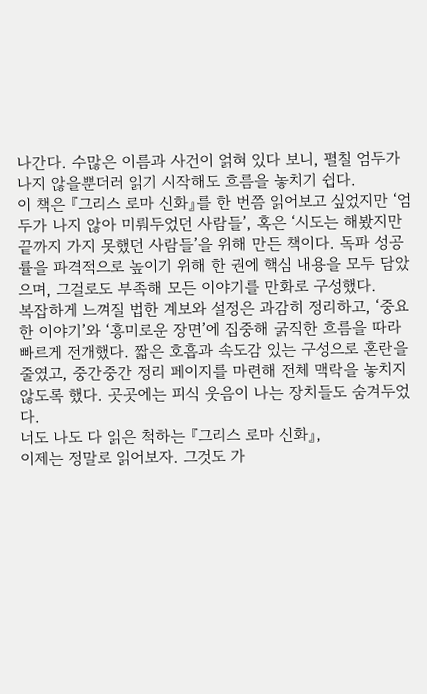나간다. 수많은 이름과 사건이 얽혀 있다 보니, 펼칠 엄두가 나지 않을뿐더러 읽기 시작해도 흐름을 놓치기 쉽다.
이 책은 『그리스 로마 신화』를 한 번쯤 읽어보고 싶었지만 ‘엄두가 나지 않아 미뤄두었던 사람들’, 혹은 ‘시도는 해봤지만 끝까지 가지 못했던 사람들’을 위해 만든 책이다. 독파 성공률을 파격적으로 높이기 위해 한 권에 핵심 내용을 모두 담았으며, 그걸로도 부족해 모든 이야기를 만화로 구성했다.
복잡하게 느껴질 법한 계보와 설정은 과감히 정리하고, ‘중요한 이야기’와 ‘흥미로운 장면’에 집중해 굵직한 흐름을 따라 빠르게 전개했다. 짧은 호흡과 속도감 있는 구성으로 혼란을 줄였고, 중간중간 정리 페이지를 마련해 전체 맥락을 놓치지 않도록 했다. 곳곳에는 피식 웃음이 나는 장치들도 숨겨두었다.
너도 나도 다 읽은 척하는 『그리스 로마 신화』,
이제는 정말로 읽어보자. 그것도 가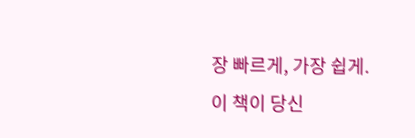장 빠르게, 가장 쉽게.
이 책이 당신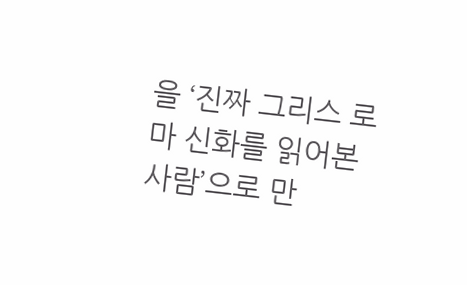을 ‘진짜 그리스 로마 신화를 읽어본 사람’으로 만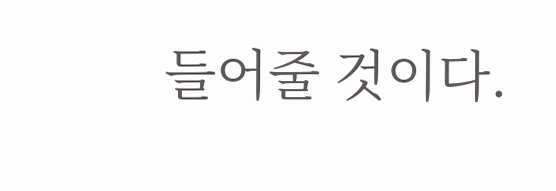들어줄 것이다.